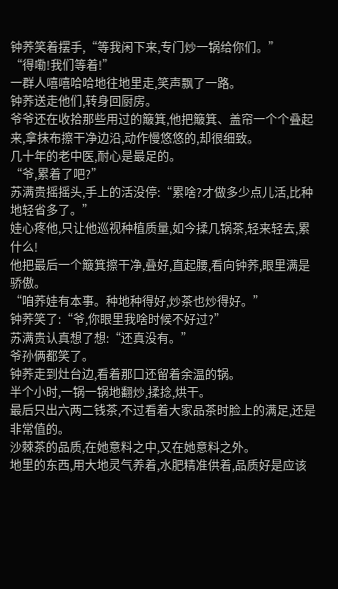钟荞笑着摆手,“等我闲下来,专门炒一锅给你们。”
“得嘞!我们等着!”
一群人嘻嘻哈哈地往地里走,笑声飘了一路。
钟荞送走他们,转身回厨房。
爷爷还在收拾那些用过的簸箕,他把簸箕、盖帘一个个叠起来,拿抹布擦干净边沿,动作慢悠悠的,却很细致。
几十年的老中医,耐心是最足的。
“爷,累着了吧?”
苏满贵摇摇头,手上的活没停:“累啥?才做多少点儿活,比种地轻省多了。”
娃心疼他,只让他巡视种植质量,如今揉几锅茶,轻来轻去,累什么!
他把最后一个簸箕擦干净,叠好,直起腰,看向钟荞,眼里满是骄傲。
“咱荞娃有本事。种地种得好,炒茶也炒得好。”
钟荞笑了:“爷,你眼里我啥时候不好过?”
苏满贵认真想了想:“还真没有。”
爷孙俩都笑了。
钟荞走到灶台边,看着那口还留着余温的锅。
半个小时,一锅一锅地翻炒,揉捻,烘干。
最后只出六两二钱茶,不过看着大家品茶时脸上的满足,还是非常值的。
沙棘茶的品质,在她意料之中,又在她意料之外。
地里的东西,用大地灵气养着,水肥精准供着,品质好是应该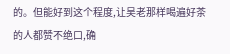的。但能好到这个程度,让吴老那样喝遍好茶的人都赞不绝口,确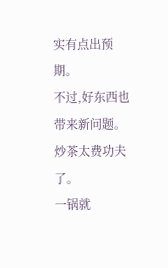实有点出预期。
不过,好东西也带来新问题。
炒茶太费功夫了。
一锅就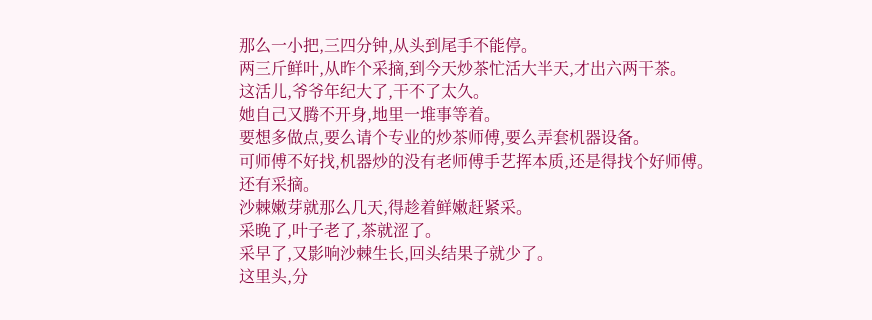那么一小把,三四分钟,从头到尾手不能停。
两三斤鲜叶,从昨个采摘,到今天炒茶忙活大半天,才出六两干茶。
这活儿,爷爷年纪大了,干不了太久。
她自己又腾不开身,地里一堆事等着。
要想多做点,要么请个专业的炒茶师傅,要么弄套机器设备。
可师傅不好找,机器炒的没有老师傅手艺挥本质,还是得找个好师傅。
还有采摘。
沙棘嫩芽就那么几天,得趁着鲜嫩赶紧采。
采晚了,叶子老了,茶就涩了。
采早了,又影响沙棘生长,回头结果子就少了。
这里头,分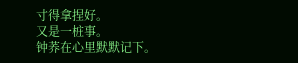寸得拿捏好。
又是一桩事。
钟荞在心里默默记下。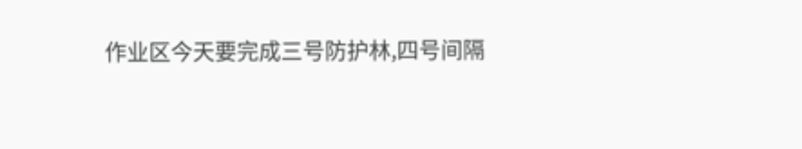作业区今天要完成三号防护林,四号间隔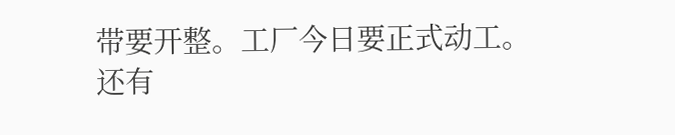带要开整。工厂今日要正式动工。
还有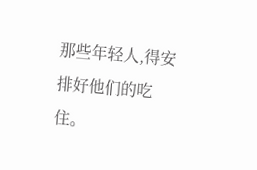那些年轻人,得安排好他们的吃住。